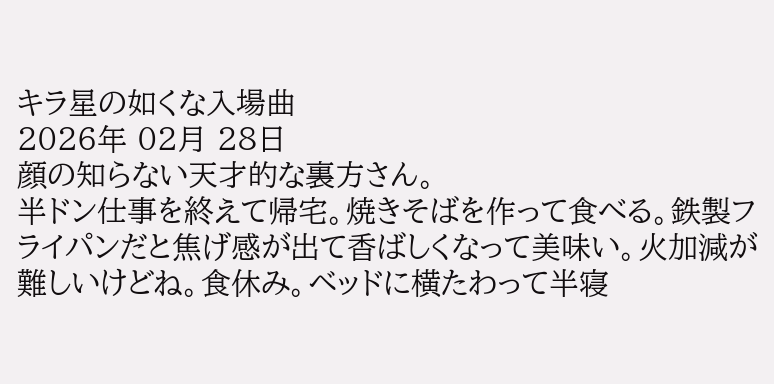キラ星の如くな入場曲
2026年 02月 28日
顔の知らない天才的な裏方さん。
半ドン仕事を終えて帰宅。焼きそばを作って食べる。鉄製フライパンだと焦げ感が出て香ばしくなって美味い。火加減が難しいけどね。食休み。ベッドに横たわって半寝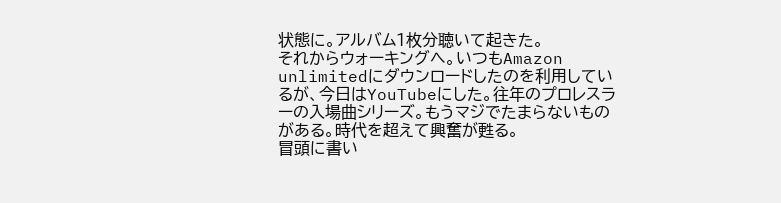状態に。アルバム1枚分聴いて起きた。
それからウォーキングへ。いつもAmazon unlimitedにダウンロードしたのを利用しているが、今日はYouTubeにした。往年のプロレスラーの入場曲シリーズ。もうマジでたまらないものがある。時代を超えて興奮が甦る。
冒頭に書い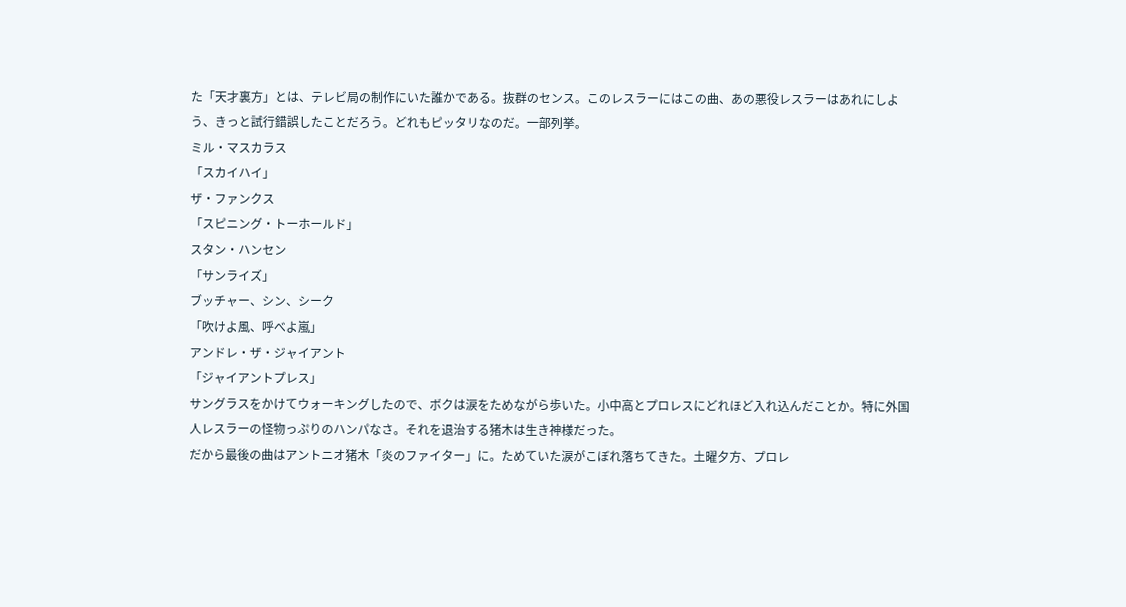た「天才裏方」とは、テレビ局の制作にいた誰かである。抜群のセンス。このレスラーにはこの曲、あの悪役レスラーはあれにしよう、きっと試行錯誤したことだろう。どれもピッタリなのだ。一部列挙。
ミル・マスカラス
「スカイハイ」
ザ・ファンクス
「スピニング・トーホールド」
スタン・ハンセン
「サンライズ」
ブッチャー、シン、シーク
「吹けよ風、呼べよ嵐」
アンドレ・ザ・ジャイアント
「ジャイアントプレス」
サングラスをかけてウォーキングしたので、ボクは涙をためながら歩いた。小中高とプロレスにどれほど入れ込んだことか。特に外国人レスラーの怪物っぷりのハンパなさ。それを退治する猪木は生き神様だった。
だから最後の曲はアントニオ猪木「炎のファイター」に。ためていた涙がこぼれ落ちてきた。土曜夕方、プロレ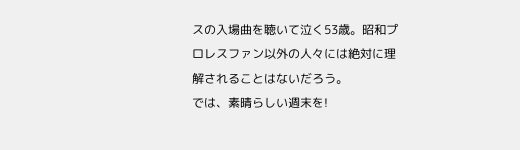スの入場曲を聴いて泣く53歳。昭和プロレスファン以外の人々には絶対に理解されることはないだろう。
では、素晴らしい週末を!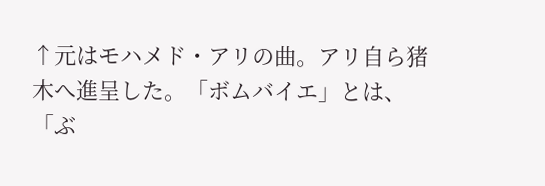↑元はモハメド・アリの曲。アリ自ら猪木へ進呈した。「ボムバイエ」とは、「ぶ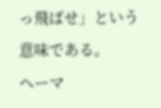っ飛ばせ」という意味である。
ヘーマ